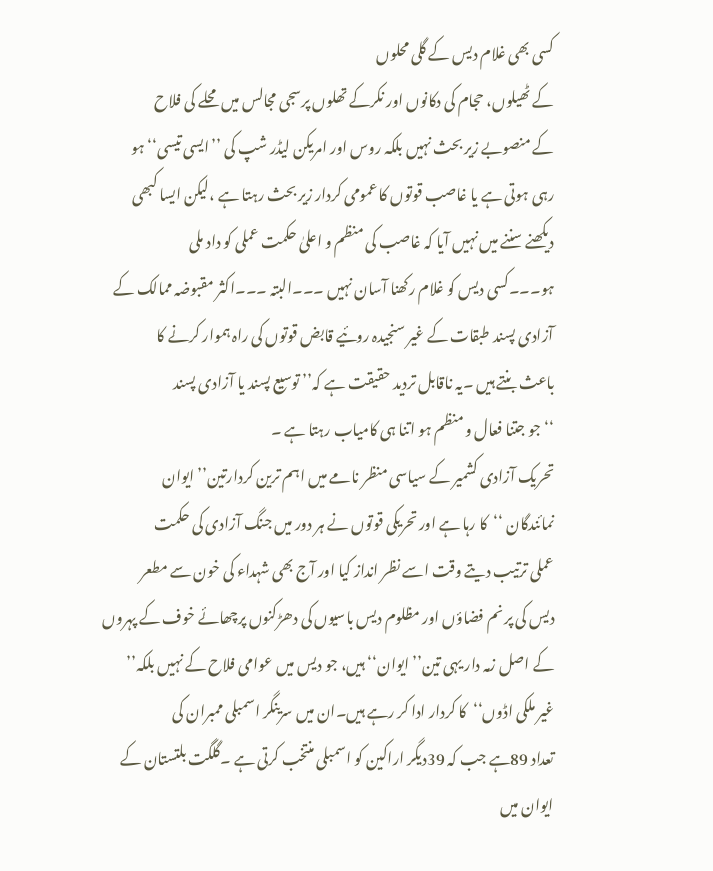کسی بھی غلام دیس کے گلی محلوں
کے ٹھیلوں، حجام کی دکانوں اور نکرکے تھلوں پرسجی مجالس میں محلے کی فلاح
کے منصوبے زیر بحث نہیں بلکہ روس اور امریکن لیڈر شپ کی ’’ایسی تیسی‘‘ہو
رہی ہوتی ہے یا غاصب قوتوں کا عمومی کردار زیر بحث رہتا ہے ،لیکن ایسا کبھی
دیکھنے سننے میں نہیں آیا کہ غاصب کی منظم و اعلیٰ حکمت عملی کو داد ملی
ہو۔۔۔کسی دیس کو غلام رکھنا آسان نہیں ۔۔۔البتہ ۔۔۔اکثر مقبوضہ ممالک کے
آزادی پسند طبقات کے غیر سنجیدہ روئیے قابض قوتوں کی راہ ہموار کرنے کا
باعث بنتے ہیں ۔یہ ناقابل تردید حقیقت ہے کہ’’ توسیع پسند یا آزادی پسند
‘‘جو جتنا فعال و منظم ہو اتنا ہی کامیاب رہتا ہے ۔
تحریک آزادی کشمیر کے سیاسی منظر نامے میں اہم ترین کردارتین’’ ایوان
نمائندگان ‘‘کا رہا ہے اور تحریکی قوتوں نے ہر دور میں جنگ آزادی کی حکمت
عملی ترتیب دیتے وقت اسے نظر انداز کیا اور آج بھی شہداء کی خون سے مطعر
دیس کی پر نم فضاؤں اور مظلوم دیس باسیوں کی دھڑکنوں پرچھائے خوف کے پہروں
کے اصل زمہ دار یہی تین’’ایوان‘‘ ہیں، جو دیس میں عوامی فلاح کے نہیں بلکہ’’
غیر ملکی اڈوں‘‘کا کردار ادا کر رہے ہیں۔ان میں سرینگر اسمبلی ممبران کی
تعداد 89ہے جب کہ 39دیگر اراکین کو اسمبلی منتخب کرتی ہے ۔گلگت بلتستان کے
ایوان میں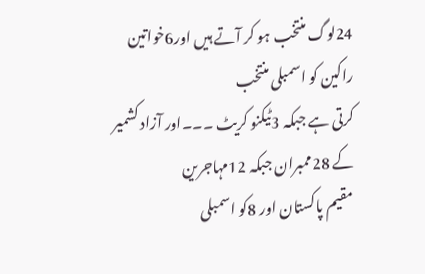24لوگ منتخب ہو کر آتے ہیں اور6خواتین راکین کو اسمبلی منتخب
کرتی ہے جبکہ 3ٹیکنو کریٹ ۔۔۔اور آزاد کشمیر کے 28ممبران جبکہ 12مہاجرین
مقیم پاکستان اور 8کو اسمبلی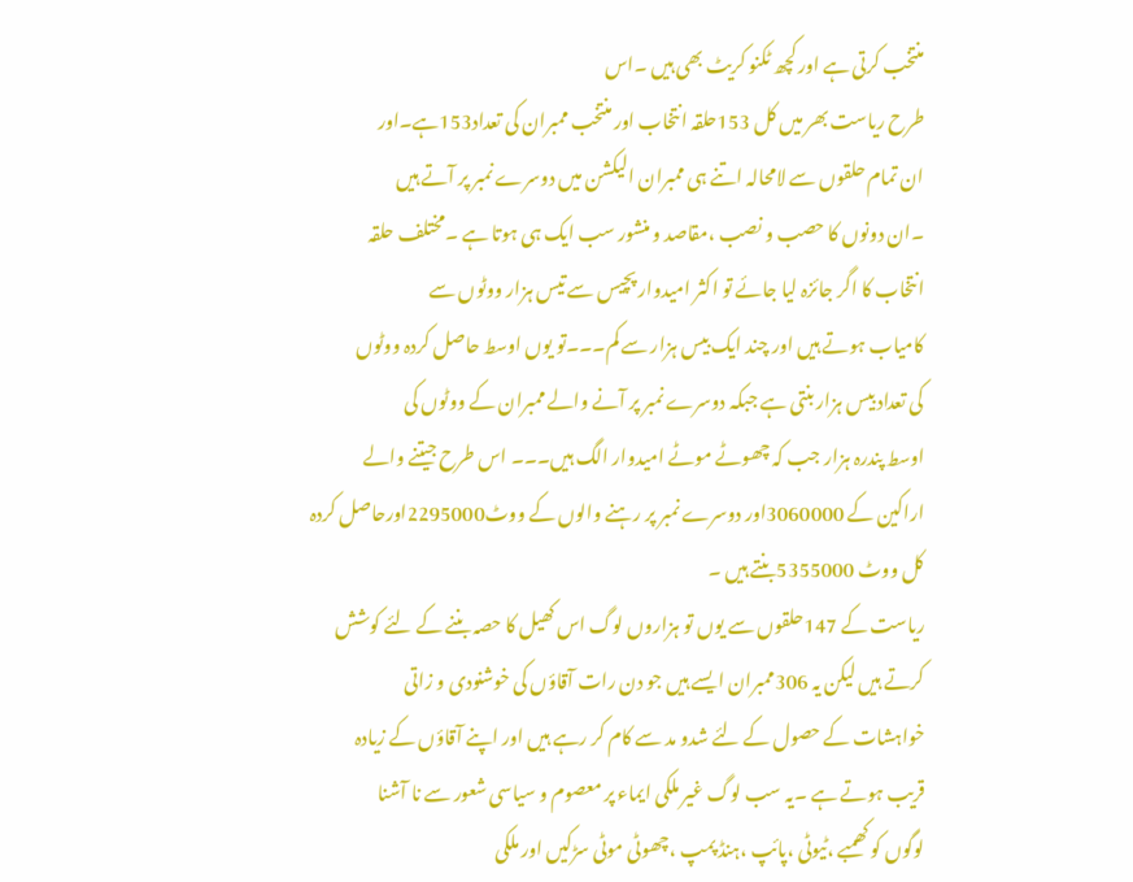منتخب کرتی ہے اور کچھ ٹکنو کریٹ بھی ہیں ۔اس
طرح ریاست بھر میں کل 153حلقہ انتخاب اور منتخب ممبران کی تعداد153ہے۔اور
ان تمام حلقوں سے لامحالہ اتنے ہی ممبران الیکشن میں دوسرے نمبر پر آتے ہیں
۔ان دونوں کا حصب و نصب ،مقاصد و منشور سب ایک ہی ہوتا ہے ۔مختلف حلقہ
انتخاب کا اگر جائزہ لیا جائے تو اکثر امیدوار پچیس سے تیس ہزار ووٹوں سے
کامیاب ہوتے ہیں اور چند ایک بیس ہزار سے کم۔۔۔تو یوں اوسط حاصل کردہ ووٹوں
کی تعداد بیس ہزار بنتی ہے جبکہ دوسرے نمبر پر آنے والے ممبران کے ووٹوں کی
اوسط پندرہ ہزار جب کہ چھوٹے موٹے امیدوار الگ ہیں۔۔۔ اس طرح جیتنے والے
اراکین کے 3060000اور دوسرے نمبر پر رہنے والوں کے ووٹ2295000اورحاصل کردہ
کل ووٹ 5355000بنتے ہیں ۔
ریاست کے 147حلقوں سے یوں تو ہزاروں لوگ اس کھیل کا حصہ بننے کے لئے کوشش
کرتے ہیں لیکن یہ 306ممبران ایسے ہیں جو دن رات آقاؤں کی خوشنودی و زاتی
خواہشات کے حصول کے لئے شدو مد سے کام کر رہے ہیں اور اپنے آقاؤں کے زیادہ
قریب ہوتے ہے ۔یہ سب لوگ غیر ملکی ایماء پر معصوم و سیاسی شعور سے نا آشنا
لوگوں کو کھمبے ،ٹیوٹی ،پائپ ،ہنڈ پمپ ،چھوٹی موٹی سڑکیں اور ملکی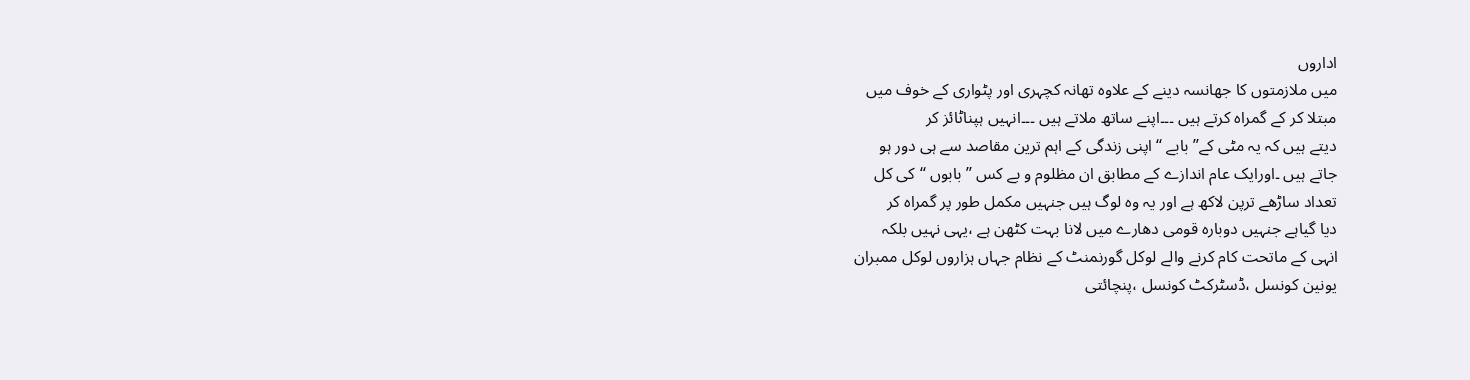اداروں
میں ملازمتوں کا جھانسہ دینے کے علاوہ تھانہ کچہری اور پٹواری کے خوف میں
مبتلا کر کے گمراہ کرتے ہیں ۔۔۔اپنے ساتھ ملاتے ہیں ۔۔۔انہیں ہپناٹائز کر
دیتے ہیں کہ یہ مٹی کے’’ بابے ‘‘اپنی زندگی کے اہم ترین مقاصد سے ہی دور ہو
جاتے ہیں ۔اورایک عام اندازے کے مطابق ان مظلوم و بے کس ’’بابوں ‘‘کی کل
تعداد ساڑھے ترپن لاکھ ہے اور یہ وہ لوگ ہیں جنہیں مکمل طور پر گمراہ کر
دیا گیاہے جنہیں دوبارہ قومی دھارے میں لانا بہت کٹھن ہے ،یہی نہیں بلکہ
انہی کے ماتحت کام کرنے والے لوکل گورنمنٹ کے نظام جہاں ہزاروں لوکل ممبران
یونین کونسل ،ڈسٹرکٹ کونسل ،پنچائتی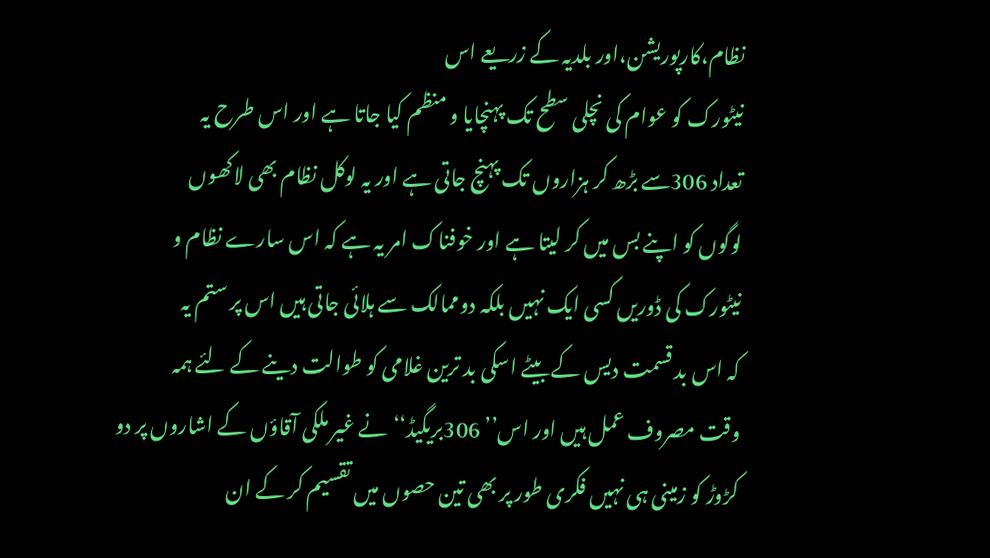نظام،کارپوریشن،اور بلدیہ کے زریعے اس
نیٹورک کو عوام کی نچلی سطح تک پہنچایا و منظم کیا جاتا ہے اور اس طرح یہ
تعداد 306سے بڑھ کر ہزاروں تک پہنچ جاتی ہے اور یہ لوکل نظام بھی لاکھوں
لوگوں کو اپنے بس میں کر لیتا ہے اور خوفناک امر یہ ہے کہ اس سارے نظام و
نیٹورک کی ڈوریں کسی ایک نہیں بلکہ دوممالک سے ہلائی جاتی ہیں اس پر ستم یہ
کہ اس بد قسمت دیس کے بیٹے اسکی بد ترین غلامی کو طوالت دینے کے لئے ہمہ
وقت مصروف عمل ہیں اور اس’’ 306بریگیڈ‘‘نے غیر ملکی آقاؤں کے اشاروں پر دو
کڑوڑ کو زمینی ہی نہیں فکری طور پر بھی تین حصوں میں تقسیم کر کے ان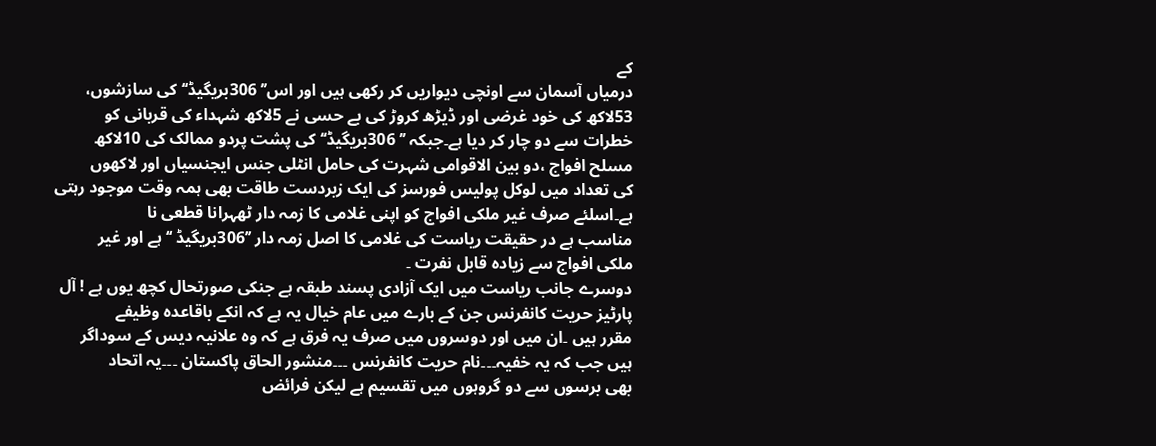کے
درمیاں آسمان سے اونچی دیواریں کر رکھی ہیں اور اس’’ 306بریگیڈ‘‘کی سازشوں،
53لاکھ کی خود غرضی اور ڈیڑھ کروڑ کی بے حسی نے 5لاکھ شہداء کی قربانی کو
خطرات سے دو چار کر دیا ہے۔جبکہ ’’ 306بریگیڈ‘‘کی پشت پردو ممالک کی 10لاکھ
مسلح افواج ،دو بین الاقوامی شہرت کی حامل انٹلی جنس ایجنسیاں اور لاکھوں
کی تعداد میں لوکل پولیس فورسز کی ایک زبردست طاقت بھی ہمہ وقت موجود رہتی
ہے۔اسلئے صرف غیر ملکی افواج کو اپنی غلامی کا زمہ دار ٹھہرانا قطعی نا
مناسب ہے در حقیقت ریاست کی غلامی کا اصل زمہ دار ’’306بریگیڈ ‘‘ہے اور غیر
ملکی افواج سے زیادہ قابل نفرت ۔
دوسرے جانب ریاست میں ایک آزادی پسند طبقہ ہے جنکی صورتحال کچھ یوں ہے ! آل
پارٹیز حریت کانفرنس جن کے بارے میں عام خیال یہ ہے کہ انکے باقاعدہ وظیفے
مقرر ہیں ۔ان میں اور دوسروں میں صرف یہ فرق ہے کہ وہ علانیہ دیس کے سوداگر
ہیں جب کہ یہ خفیہ۔۔۔نام حریت کانفرنس ۔۔۔منشور الحاق پاکستان ۔۔۔یہ اتحاد
بھی برسوں سے دو گروہوں میں تقسیم ہے لیکن فرائض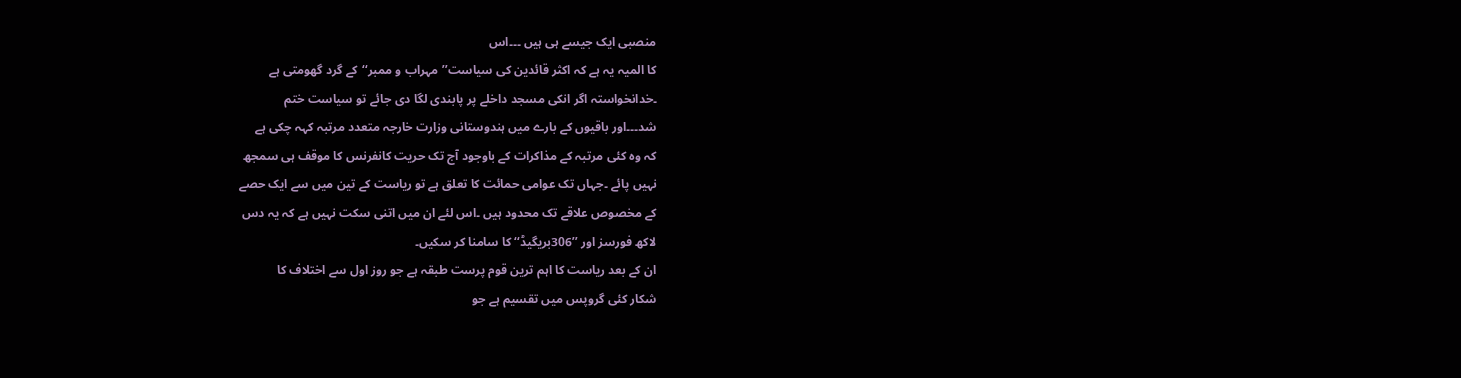منصبی ایک جیسے ہی ہیں ۔۔۔اس
کا المیہ یہ ہے کہ اکثر قائدین کی سیاست’’ مہراب و ممبر‘‘کے گرد گھومتی ہے
۔خدانخواستہ اگر انکی مسجد داخلے پر پابندی لگا دی جائے تو سیاست ختم
شد۔۔۔اور باقیوں کے بارے میں ہندوستانی وزارت خارجہ متعدد مرتبہ کہہ چکی ہے
کہ وہ کئی مرتبہ کے مذاکرات کے باوجود آج تک حریت کانفرنس کا موقف ہی سمجھ
نہیں پائے ۔جہاں تک عوامی حمائت کا تعلق ہے تو ریاست کے تین میں سے ایک حصے
کے مخصوص علاقے تک محدود ہیں ۔اس لئے ان میں اتنی سکت نہیں ہے کہ یہ دس
لاکھ فورسز اور ’’306بریگیڈ‘‘ کا سامنا کر سکیں۔
ان کے بعد ریاست کا اہم ترین قوم پرست طبقہ ہے جو روز اول سے اختلاف کا
شکار کئی گروپس میں تقسیم ہے جو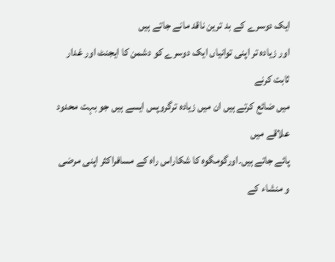ایک دوسرے کے بد ترین ناقد مانے جاتے ہیں
اور زیادہ تر اپنی توانیاں ایک دوسرے کو دشمن کا ایجنٹ اور غدار ثابت کرنے
میں ضائع کرتے ہیں ان میں زیادہ ترگروپس ایسے ہیں جو بہت محدود علاقے میں
پائے جاتے ہیں۔اورگومگوہ کا شکاراس راہ کے مسافراکثر اپنی مرضی و منشاء کے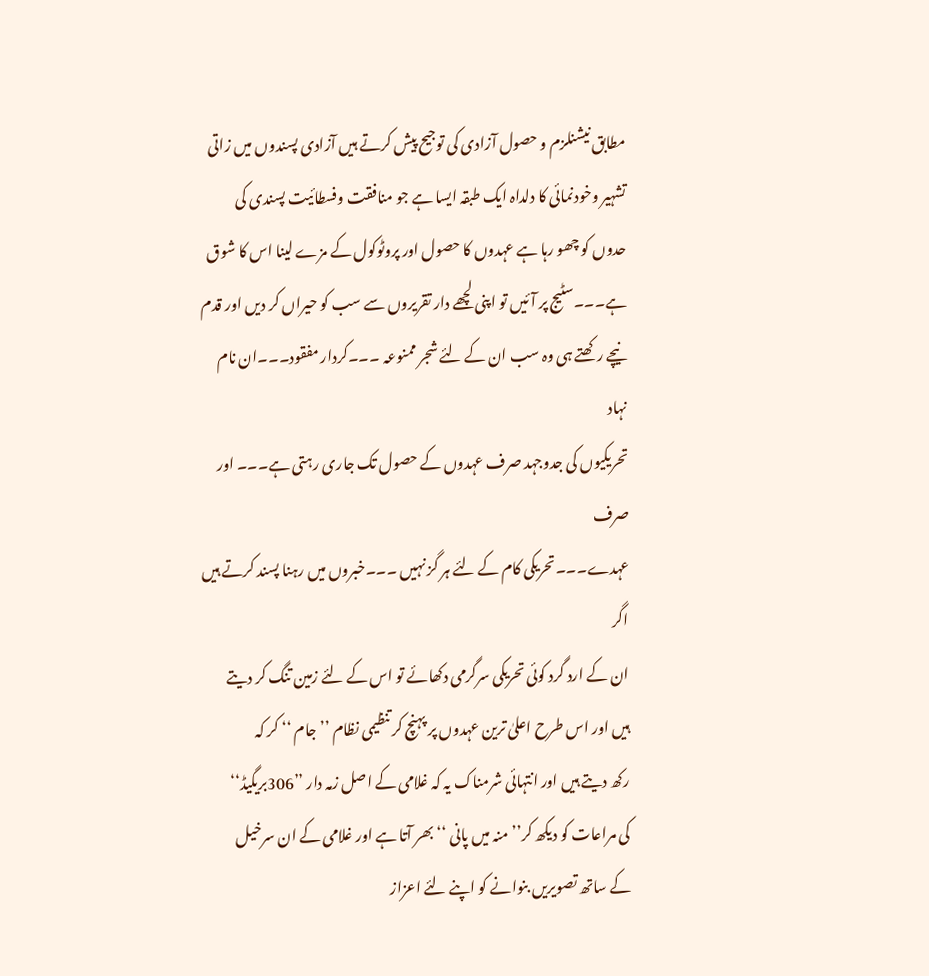مطابق نیشنلزم و حصول آزادی کی توجیح پیش کرتے ہیں آزادی پسندوں میں زاتی
تشہیر وخودنمائی کا دلداہ ایک طبقہ ایسا ہے جو منافقت وفسطائیت پسندی کی
حدوں کو چھو رہا ہے عہدوں کا حصول اور پروٹوکول کے مزے لینا اس کا شوق
ہے۔۔۔سٹیج پر آئیں تو اپنی لچھے دار تقریروں سے سب کو حیراں کر دیں اور قدم
نیچے رکھتے ہی وہ سب ان کے لئے شجر ممنوعہ ۔۔۔کردار مفقود۔۔۔ان نام نہاد
تحریکیوں کی جدوجہد صرف عہدوں کے حصول تک جاری رہتی ہے۔۔۔ اور صرف
عہدے۔۔۔تحریکی کام کے لئے ہر گز نہیں ۔۔۔خبروں میں رہنا پسند کرتے ہیں اگر
ان کے ارد گرد کوئی تحریکی سرگرمی دکھائے تو اس کے لئے زمین تنگ کر دیتے
ہیں اور اس طرح اعلیٰ ترین عہدوں پر پہنچ کر تنظیمی نظام ’’جام ‘‘ کر کہ
رکھ دیتے ہیں اور انتہائی شرمناک یہ کہ غلامی کے اصل زمہ دار ’’306بریگیڈ‘‘
کی مراعات کو دیکھ کر’’ منہ میں پانی ‘‘بھر آتا ہے اور غلامی کے ان سرخیل
کے ساتھ تصویریں بنوانے کو اپنے لئے اعزاز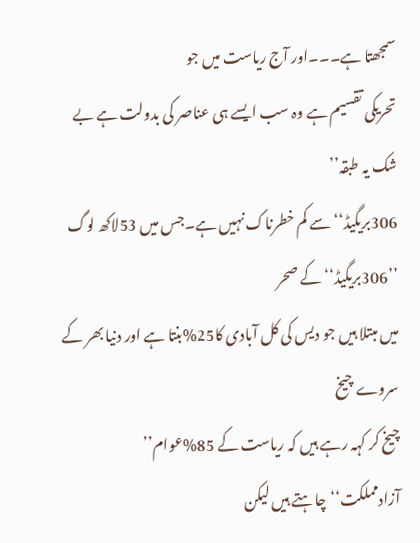سمجھتا ہے۔۔۔اور آج ریاست میں جو
تحریکی تقسیم ہے وہ سب ایسے ہی عناصر کی بدولت ہے بے شک یہ طبقہ’’
306بریگیڈ‘‘سے کم خطرناک نہیں ہے۔جس میں 53لاکھ لوگ ’’306بریگیڈ‘‘کے صحر
میں مبتلا ہیں جو دیس کی کل آبادی کا25%بنتا ہے اور دنیا بھر کے سروے چیخ
چیخ کر کہہ رہے ہیں کہ ریاست کے 85%عوام’’ آزادمملکت‘‘چاہتے ہیں لیکن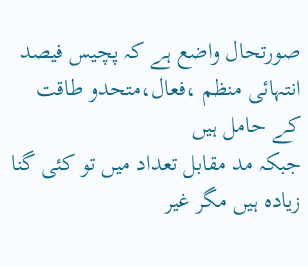صورتحال واضع ہے کہ پچیس فیصد انتہائی منظم ،فعال،متحدو طاقت کے حامل ہیں
جبکہ مد مقابل تعداد میں تو کئی گنا زیادہ ہیں مگر غیر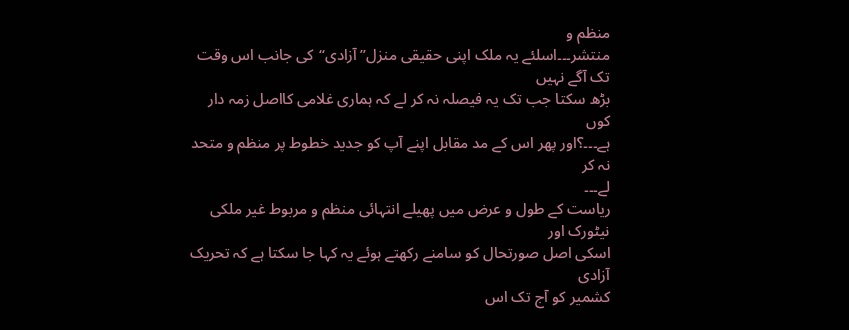منظم و
منتشر۔۔۔اسلئے یہ ملک اپنی حقیقی منزل’’ آزادی‘‘کی جانب اس وقت تک آگے نہیں
بڑھ سکتا جب تک یہ فیصلہ نہ کر لے کہ ہماری غلامی کااصل زمہ دار کوں
ہے۔۔۔؟اور پھر اس کے مد مقابل اپنے آپ کو جدید خطوط پر منظم و متحد نہ کر
لے۔۔۔
ریاست کے طول و عرض میں پھیلے انتہائی منظم و مربوط غیر ملکی نیٹورک اور
اسکی اصل صورتحال کو سامنے رکھتے ہوئے یہ کہا جا سکتا ہے کہ تحریک آزادی
کشمیر کو آج تک اس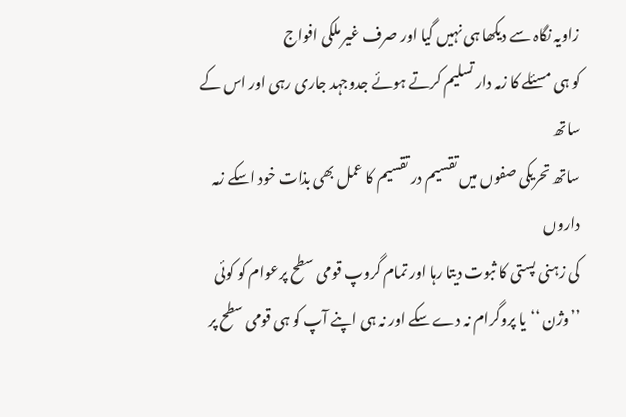زاویہ نگاہ سے دیکھا ہی نہیں گیا اور صرف غیر ملکی افواج
کو ہی مسئلے کا زمہ دار تسلیم کرتے ہوئے جدوجہد جاری رہی اور اس کے ساتھ
ساتھ تحریکی صفوں میں تقسیم در تقسیم کا عمل بھی بذات خود اسکے زمہ داروں
کی زہنی پستی کا ثبوت دیتا رہا اور تمام گروپ قومی سطح پرعوام کو کوئی
’’وژن ‘‘یا پروگرام نہ دے سکے اور نہ ہی اپنے آپ کو ہی قومی سطح پر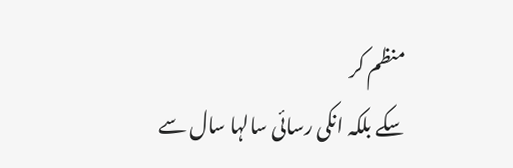منظم کر
سکے بلکہ انکی رسائی سالہا سال سے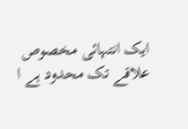ایک انتہائی مخصوص علاقے تک محدود ہے ا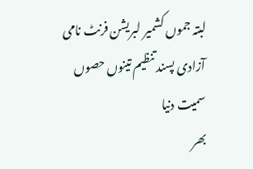لبتہ جموں کشمیر لبریشن فرنٹ نامی آزادی پسند تنظیم تینوں حصوں سمیت دنیا
بھر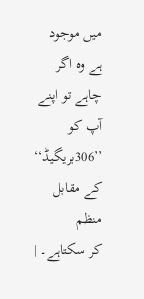میں موجود ہے وہ اگر چاہے تو اپنے آپ کو ’’306بریگیڈ‘‘ کے مقابل منظم
کر سکتاہے۔ |